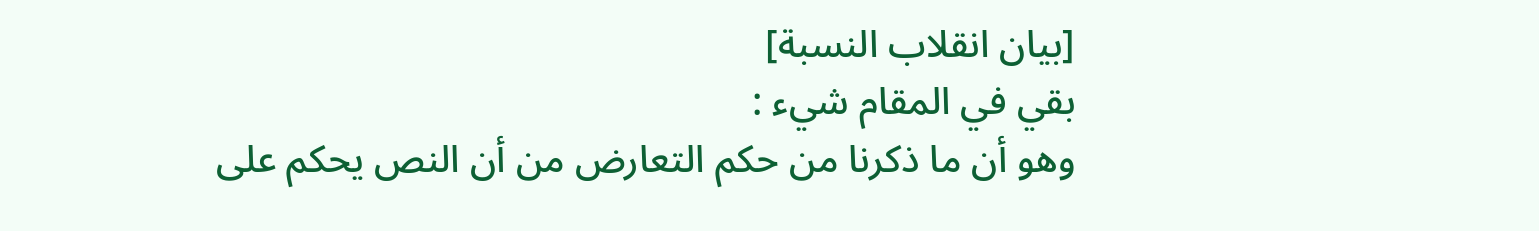[بيان انقلاب النسبة]
بقي في المقام شيء :
وهو أن ما ذكرنا من حكم التعارض من أن النص يحكم على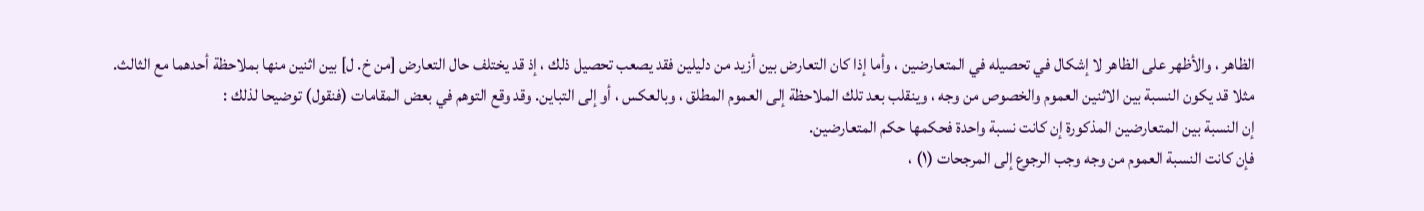الظاهر ، والأظهر على الظاهر لا إشكال في تحصيله في المتعارضين ، وأما إذا كان التعارض بين أزيد من دليلين فقد يصعب تحصيل ذلك ، إذ قد يختلف حال التعارض [من خ. ل] بين اثنين منها بملاحظة أحدهما مع الثالث.
مثلا قد يكون النسبة بين الاثنين العموم والخصوص من وجه ، وينقلب بعد تلك الملاحظة إلى العموم المطلق ، وبالعكس ، أو إلى التباين. وقد وقع التوهم في بعض المقامات (فنقول) توضيحا لذلك :
إن النسبة بين المتعارضين المذكورة إن كانت نسبة واحدة فحكمها حكم المتعارضين.
فإن كانت النسبة العموم من وجه وجب الرجوع إلى المرجحات (١) ،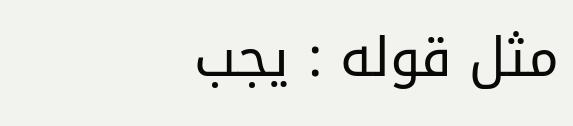مثل قوله : يجب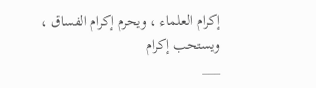إكرام العلماء ، ويحرم إكرام الفساق ، ويستحب إكرام
___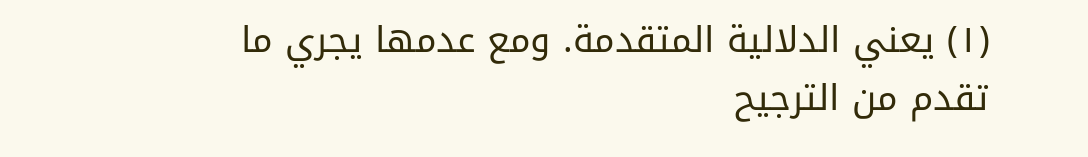(١) يعني الدلالية المتقدمة. ومع عدمها يجري ما تقدم من الترجيح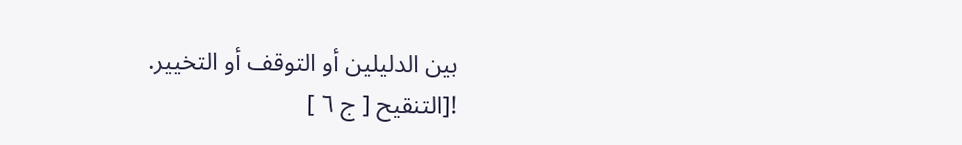بين الدليلين أو التوقف أو التخيير.
![التنقيح [ ج ٦ ]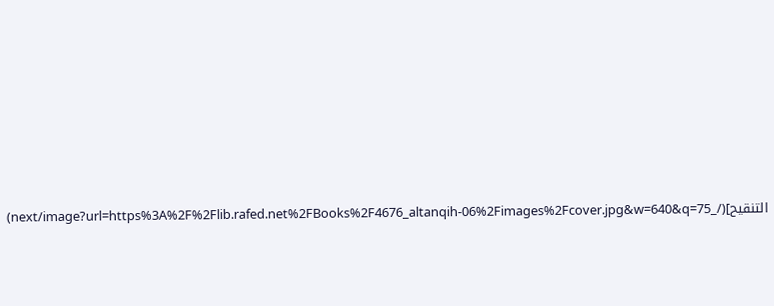التنقيح](/_next/image?url=https%3A%2F%2Flib.rafed.net%2FBooks%2F4676_altanqih-06%2Fimages%2Fcover.jpg&w=640&q=75)